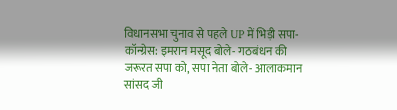विधानसभा चुनाव से पहले UP में भिड़ी सपा-कॉन्ग्रेस: इमरान मसूद बोले- गठबंधन की जरूरत सपा को, सपा नेता बोले- आलाकमान सांसद जी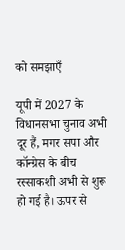को समझाएँ

यूपी में 2027 के विधानसभा चुनाव अभी दूर हैं, मगर सपा और कॉन्ग्रेस के बीच रस्साकशी अभी से शुरू हो गई है। ऊपर से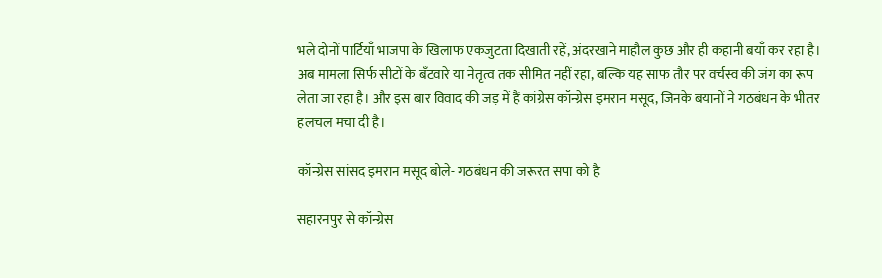भले दोनों पार्टियाँ भाजपा के खिलाफ एकजुटता दिखाती रहें, अंदरखाने माहौल कुछ और ही कहानी बयाँ कर रहा है। अब मामला सिर्फ सीटों के बँटवारे या नेतृत्व तक सीमित नहीं रहा, बल्कि यह साफ तौर पर वर्चस्व की जंग का रूप लेता जा रहा है। और इस बार विवाद की जड़ में हैं कांग्रेस कॉन्ग्रेस इमरान मसूद, जिनके बयानों ने गठबंधन के भीतर हलचल मचा दी है।

कॉन्ग्रेस सांसद इमरान मसूद बोले- गठबंधन की जरूरत सपा को है

सहारनपुर से कॉन्ग्रेस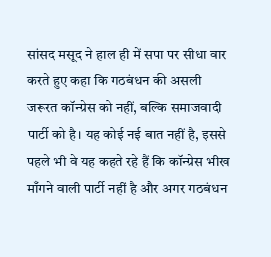सांसद मसूद ने हाल ही में सपा पर सीधा वार करते हुए कहा कि गठबंधन की असली जरूरत कॉन्ग्रेस को नहीं, बल्कि समाजवादी पार्टी को है। यह कोई नई बात नहीं है, इससे पहले भी वे यह कहते रहे हैं कि कॉन्ग्रेस भीख माँगने वाली पार्टी नहीं है और अगर गठबंधन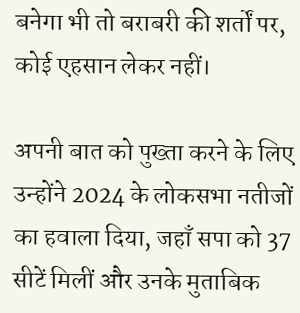बनेगा भी तो बराबरी की शर्तों पर, कोई एहसान लेकर नहीं।

अपनी बात को पुख्ता करने के लिए उन्होंने 2024 के लोकसभा नतीजों का हवाला दिया, जहाँ सपा को 37 सीटें मिलीं और उनके मुताबिक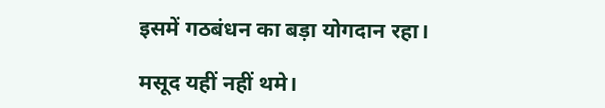इसमें गठबंधन का बड़ा योगदान रहा।

मसूद यहीं नहीं थमे।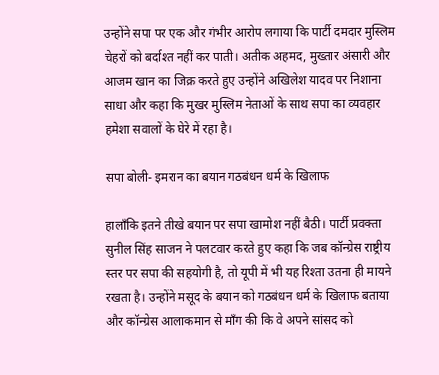उन्होंने सपा पर एक और गंभीर आरोप लगाया कि पार्टी दमदार मुस्लिम चेहरों को बर्दाश्त नहीं कर पाती। अतीक अहमद, मुख्तार अंसारी और आजम खान का जिक्र करते हुए उन्होंने अखिलेश यादव पर निशाना साधा और कहा कि मुखर मुस्लिम नेताओं के साथ सपा का व्यवहार हमेशा सवालों के घेरे में रहा है।

सपा बोली- इमरान का बयान गठबंधन धर्म के खिलाफ

हालाँकि इतने तीखे बयान पर सपा खामोश नहीं बैठी। पार्टी प्रवक्ता सुनील सिंह साजन ने पलटवार करते हुए कहा कि जब कॉन्ग्रेस राष्ट्रीय स्तर पर सपा की सहयोगी है, तो यूपी में भी यह रिश्ता उतना ही मायने रखता है। उन्होंने मसूद के बयान को गठबंधन धर्म के खिलाफ बताया और कॉन्ग्रेस आलाकमान से माँग की कि वे अपने सांसद को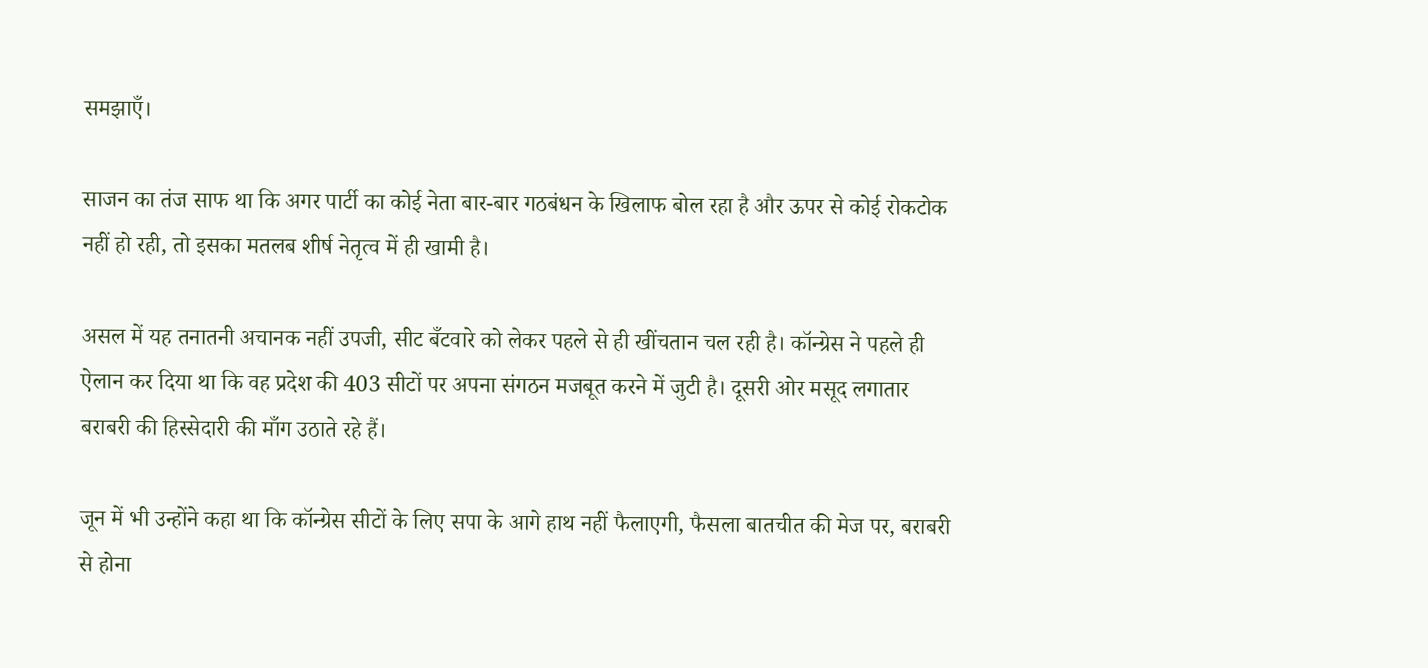समझाएँ।

साजन का तंज साफ था कि अगर पार्टी का कोई नेता बार-बार गठबंधन के खिलाफ बोल रहा है और ऊपर से कोई रोकटोक नहीं हो रही, तो इसका मतलब शीर्ष नेतृत्व में ही खामी है।

असल में यह तनातनी अचानक नहीं उपजी, सीट बँटवारे को लेकर पहले से ही खींचतान चल रही है। कॉन्ग्रेस ने पहले ही ऐलान कर दिया था कि वह प्रदेश की 403 सीटों पर अपना संगठन मजबूत करने में जुटी है। दूसरी ओर मसूद लगातार बराबरी की हिस्सेदारी की माँग उठाते रहे हैं।

जून में भी उन्होंने कहा था कि कॉन्ग्रेस सीटों के लिए सपा के आगे हाथ नहीं फैलाएगी, फैसला बातचीत की मेज पर, बराबरी से होना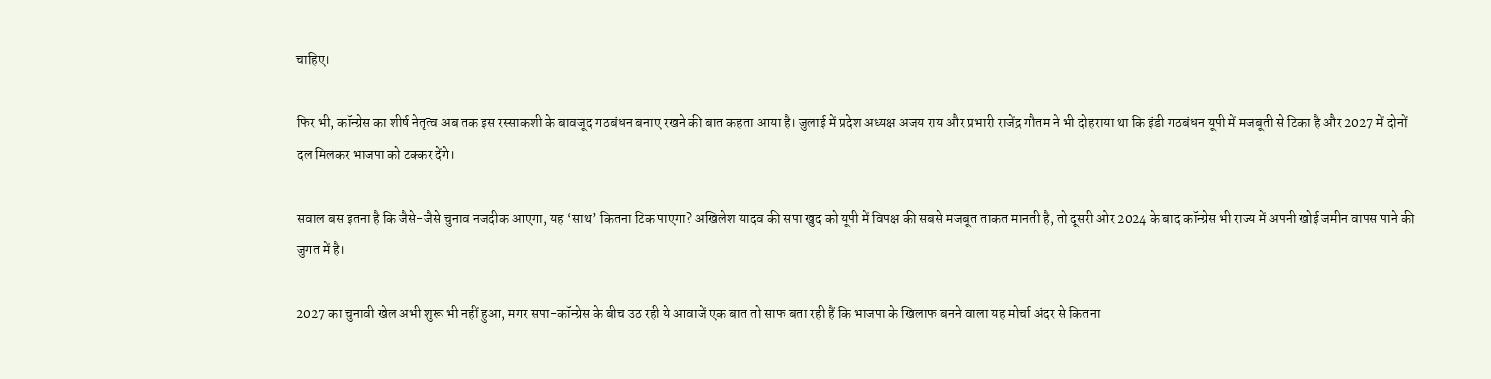चाहिए।

फिर भी, कॉन्ग्रेस का शीर्ष नेतृत्व अब तक इस रस्साकशी के बावजूद गठबंधन बनाए रखने की बात कहता आया है। जुलाई में प्रदेश अध्यक्ष अजय राय और प्रभारी राजेंद्र गौतम ने भी दोहराया था कि इंडी गठबंधन यूपी में मजबूती से टिका है और 2027 में दोनों दल मिलकर भाजपा को टक्कर देंगे।

सवाल बस इतना है कि जैसे-जैसे चुनाव नजदीक आएगा, यह ‘साथ’ कितना टिक पाएगा? अखिलेश यादव की सपा खुद को यूपी में विपक्ष की सबसे मजबूत ताकत मानती है, तो दूसरी ओर 2024 के बाद कॉन्ग्रेस भी राज्य में अपनी खोई जमीन वापस पाने की जुगत में है।

2027 का चुनावी खेल अभी शुरू भी नहीं हुआ, मगर सपा-कॉन्ग्रेस के बीच उठ रही ये आवाजें एक बात तो साफ बता रही हैं कि भाजपा के खिलाफ बनने वाला यह मोर्चा अंदर से कितना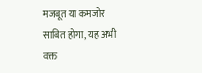मजबूत या कमजोर साबित होगा, यह अभी वक्त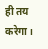ही तय करेगा।